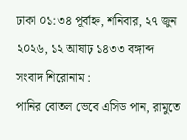ঢাকা ০১:৩৪ পূর্বাহ্ন, শনিবার, ২৭ জুন ২০২৬, ১২ আষাঢ় ১৪৩৩ বঙ্গাব্দ
সংবাদ শিরোনাম :
পানির বোতল ভেবে এসিড পান, রামুতে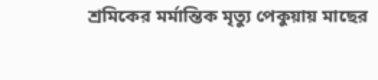শ্রমিকের মর্মান্তিক মৃত্যু পেকুয়ায় মাছের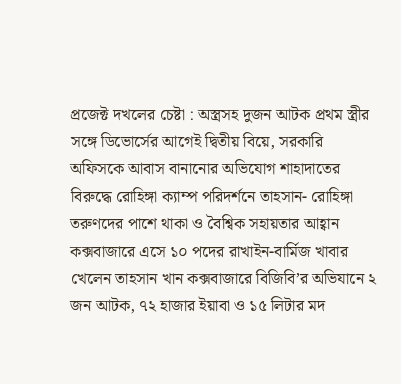প্রজেক্ট দখলের চেষ্টা : অস্ত্রসহ দুজন আটক প্রথম স্ত্রীর সঙ্গে ডিভোর্সের আগেই দ্বিতীয় বিয়ে, সরকারি অফিসকে আবাস বানানোর অভিযোগ শাহাদাতের বিরুদ্ধে রোহিঙ্গা ক্যাম্প পরিদর্শনে তাহসান- রোহিঙ্গা তরুণদের পাশে থাকা ও বৈশ্বিক সহায়তার আহ্বান কক্সবাজারে এসে ১০ পদের রাখাইন-বার্মিজ খাবার খেলেন তাহসান খান কক্সবাজারে বিজিবি’র অভিযানে ২ জন আটক, ৭২ হাজার ইয়াবা ও ১৫ লিটার মদ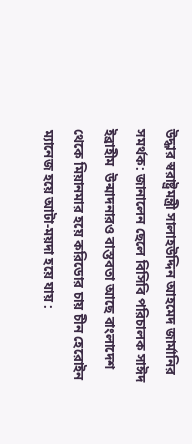উদ্ধার স্বরাষ্ট্রমন্ত্রী সালাহউদ্দিন আহমেদ জার্মানির সমর্থক: জানালেন ছেলে বিসিবি পরিচালক সাঈদ ইব্রাহীম  উন্মাদনারও বাস্তবতা আছে বাংলাদেশ থেকে মিয়ানমার হয়ে করিডোর চায় চীন হেরোইন ম্যানেজ হয়ে আটা-ময়দা হয়ে যায় :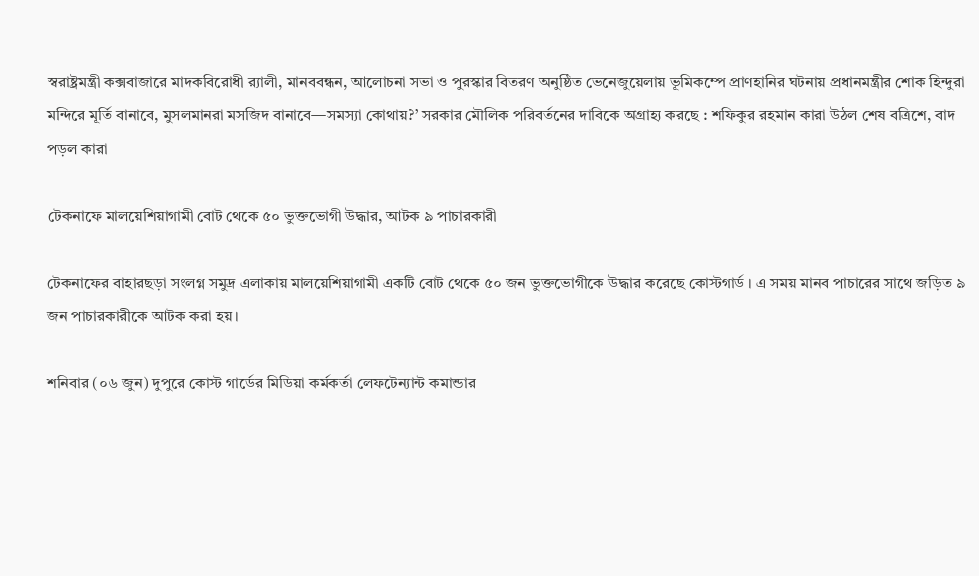স্বরাষ্ট্রমন্ত্রী কক্সবাজারে মাদকবিরোধী র‍্যালী, মানববন্ধন, আলোচনা সভা ও পুরস্কার বিতরণ অনুষ্ঠিত ভেনেজুয়েলায় ভূমিকম্পে প্রাণহানির ঘটনায় প্রধানমন্ত্রীর শোক হিন্দুরা মন্দিরে মূর্তি বানাবে, মুসলমানরা মসজিদ বানাবে—সমস্যা কোথায়?’ সরকার মৌলিক পরিবর্তনের দাবিকে অগ্রাহ্য করছে : শফিকুর রহমান কারা উঠল শেষ বত্রিশে, বাদ পড়ল কারা

টেকনাফে মালয়েশিয়াগামী বোট থেকে ৫০ ভুক্তভোগী উদ্ধার, আটক ৯ পাচারকারী

টেকনাফের বাহারছড়া সংলগ্ন সমুদ্র এলাকায় মালয়েশিয়াগামী একটি বোট থেকে ৫০ জন ভুক্তভোগীকে উদ্ধার করেছে কোস্টগার্ড । এ সময় মানব পাচারের সাথে জড়িত ৯ জন পাচারকারীকে আটক করা হয়।

শনিবার (০৬ জুন) দুপুরে কোস্ট গার্ডের মিডিয়া কর্মকর্তা লেফটেন্যান্ট কমান্ডার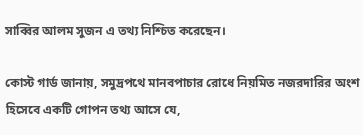সাব্বির আলম সুজন এ তথ্য নিশ্চিত করেছেন।

কোস্ট গার্ড জানায়, সমুদ্রপথে মানবপাচার রোধে নিয়মিত নজরদারির অংশ হিসেবে একটি গোপন তথ্য আসে যে,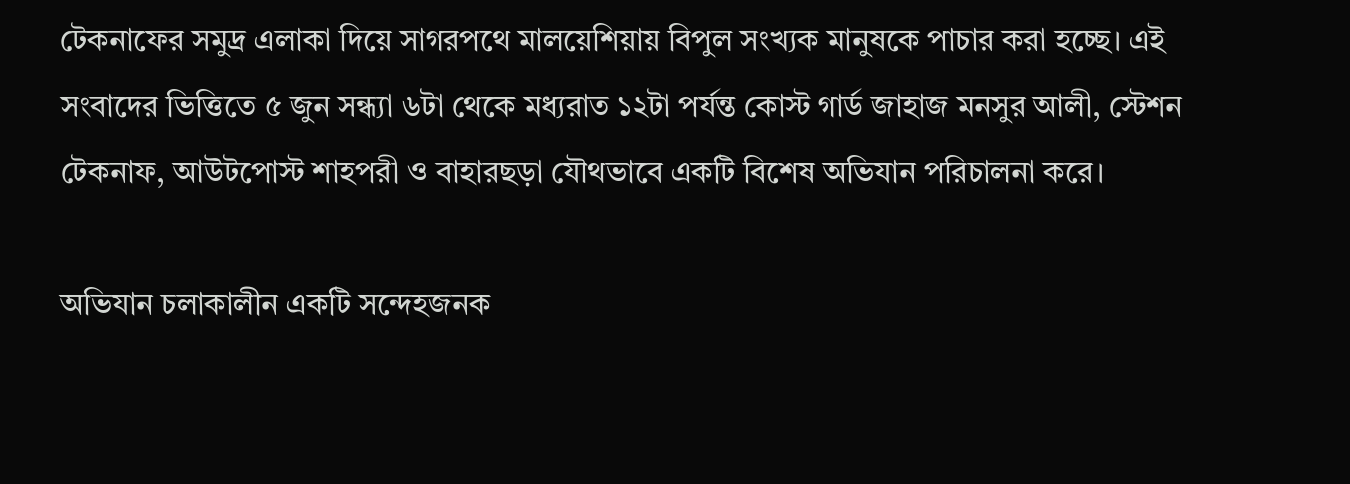টেকনাফের সমুদ্র এলাকা দিয়ে সাগরপথে মালয়েশিয়ায় বিপুল সংখ্যক মানুষকে পাচার করা হচ্ছে। এই সংবাদের ভিত্তিতে ৫ জুন সন্ধ্যা ৬টা থেকে মধ্যরাত ১২টা পর্যন্ত কোস্ট গার্ড জাহাজ মনসুর আলী, স্টেশন টেকনাফ, আউটপোস্ট শাহপরী ও বাহারছড়া যৌথভাবে একটি বিশেষ অভিযান পরিচালনা করে।

অভিযান চলাকালীন একটি সন্দেহজনক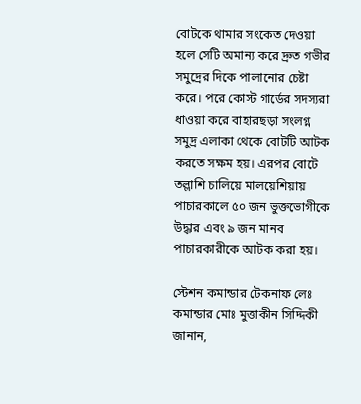বোটকে থামার সংকেত দেওয়া হলে সেটি অমান্য করে দ্রুত গভীর সমুদ্রের দিকে পালানোর চেষ্টা করে। পরে কোস্ট গার্ডের সদস্যরা ধাওয়া করে বাহারছড়া সংলগ্ন সমুদ্র এলাকা থেকে বোটটি আটক করতে সক্ষম হয়। এরপর বোটে তল্লাশি চালিয়ে মালয়েশিয়ায় পাচারকালে ৫০ জন ভুক্তভোগীকে উদ্ধার এবং ৯ জন মানব পাচারকারীকে আটক করা হয়।

স্টেশন কমান্ডার টেকনাফ লেঃ কমান্ডার মোঃ মুত্তাকীন সিদ্দিকী জানান,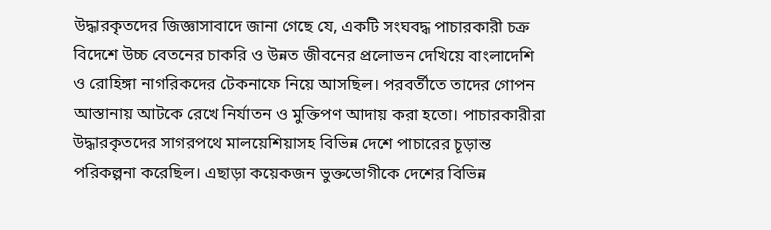উদ্ধারকৃতদের জিজ্ঞাসাবাদে জানা গেছে যে, একটি সংঘবদ্ধ পাচারকারী চক্র বিদেশে উচ্চ বেতনের চাকরি ও উন্নত জীবনের প্রলোভন দেখিয়ে বাংলাদেশি ও রোহিঙ্গা নাগরিকদের টেকনাফে নিয়ে আসছিল। পরবর্তীতে তাদের গোপন আস্তানায় আটকে রেখে নির্যাতন ও মুক্তিপণ আদায় করা হতো। পাচারকারীরা উদ্ধারকৃতদের সাগরপথে মালয়েশিয়াসহ বিভিন্ন দেশে পাচারের চূড়ান্ত পরিকল্পনা করেছিল। এছাড়া কয়েকজন ভুক্তভোগীকে দেশের বিভিন্ন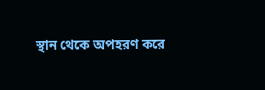স্থান থেকে অপহরণ করে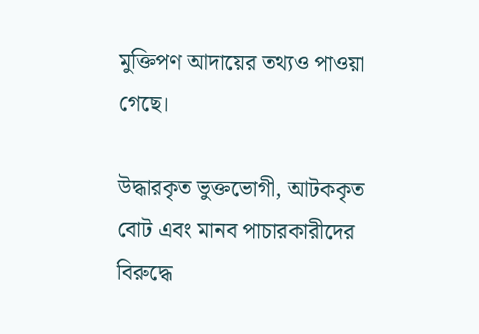মুক্তিপণ আদায়ের তথ্যও পাওয়া গেছে।

উদ্ধারকৃত ভুক্তভোগী, আটককৃত বোট এবং মানব পাচারকারীদের বিরুদ্ধে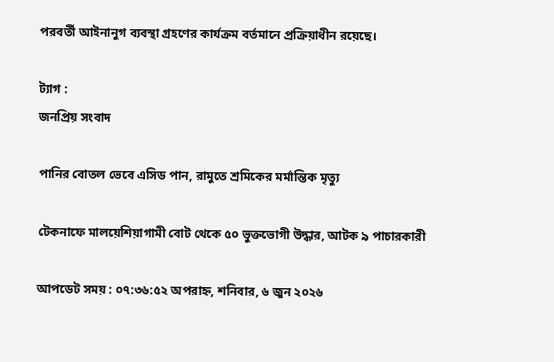পরবর্তী আইনানুগ ব্যবস্থা গ্রহণের কার্যক্রম বর্তমানে প্রক্রিয়াধীন রয়েছে।

ট্যাগ :
জনপ্রিয় সংবাদ

পানির বোতল ভেবে এসিড পান, রামুতে শ্রমিকের মর্মান্তিক মৃত্যু

টেকনাফে মালয়েশিয়াগামী বোট থেকে ৫০ ভুক্তভোগী উদ্ধার, আটক ৯ পাচারকারী

আপডেট সময় : ০৭:৩৬:৫২ অপরাহ্ন, শনিবার, ৬ জুন ২০২৬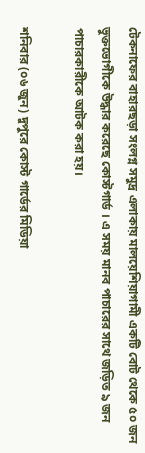টেকনাফের বাহারছড়া সংলগ্ন সমুদ্র এলাকায় মালয়েশিয়াগামী একটি বোট থেকে ৫০ জন ভুক্তভোগীকে উদ্ধার করেছে কোস্টগার্ড । এ সময় মানব পাচারের সাথে জড়িত ৯ জন পাচারকারীকে আটক করা হয়।

শনিবার (০৬ জুন) দুপুরে কোস্ট গার্ডের মিডিয়া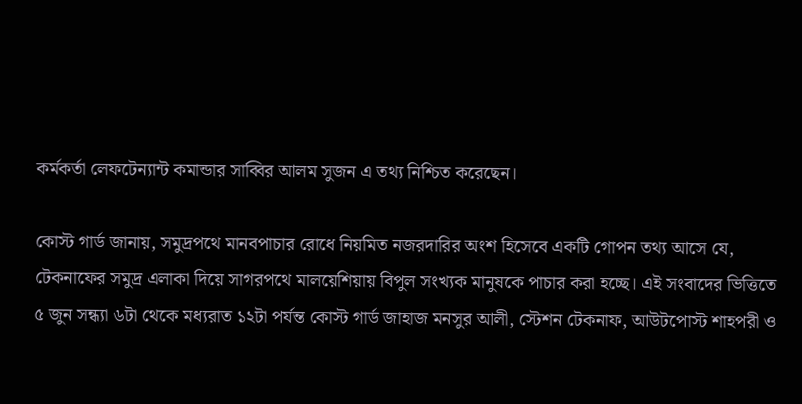কর্মকর্তা লেফটেন্যান্ট কমান্ডার সাব্বির আলম সুজন এ তথ্য নিশ্চিত করেছেন।

কোস্ট গার্ড জানায়, সমুদ্রপথে মানবপাচার রোধে নিয়মিত নজরদারির অংশ হিসেবে একটি গোপন তথ্য আসে যে, টেকনাফের সমুদ্র এলাকা দিয়ে সাগরপথে মালয়েশিয়ায় বিপুল সংখ্যক মানুষকে পাচার করা হচ্ছে। এই সংবাদের ভিত্তিতে ৫ জুন সন্ধ্যা ৬টা থেকে মধ্যরাত ১২টা পর্যন্ত কোস্ট গার্ড জাহাজ মনসুর আলী, স্টেশন টেকনাফ, আউটপোস্ট শাহপরী ও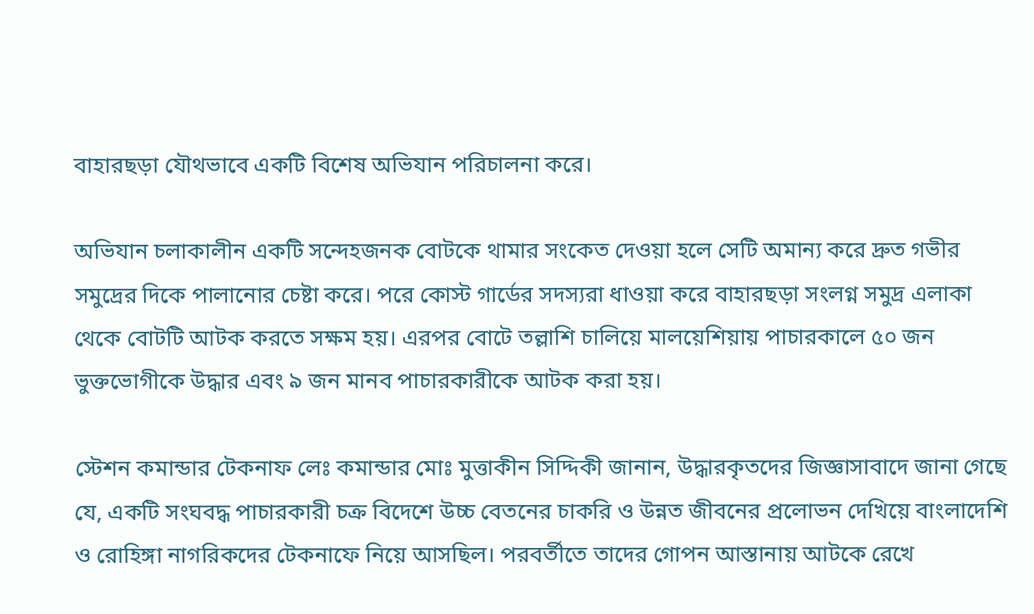বাহারছড়া যৌথভাবে একটি বিশেষ অভিযান পরিচালনা করে।

অভিযান চলাকালীন একটি সন্দেহজনক বোটকে থামার সংকেত দেওয়া হলে সেটি অমান্য করে দ্রুত গভীর সমুদ্রের দিকে পালানোর চেষ্টা করে। পরে কোস্ট গার্ডের সদস্যরা ধাওয়া করে বাহারছড়া সংলগ্ন সমুদ্র এলাকা থেকে বোটটি আটক করতে সক্ষম হয়। এরপর বোটে তল্লাশি চালিয়ে মালয়েশিয়ায় পাচারকালে ৫০ জন ভুক্তভোগীকে উদ্ধার এবং ৯ জন মানব পাচারকারীকে আটক করা হয়।

স্টেশন কমান্ডার টেকনাফ লেঃ কমান্ডার মোঃ মুত্তাকীন সিদ্দিকী জানান, উদ্ধারকৃতদের জিজ্ঞাসাবাদে জানা গেছে যে, একটি সংঘবদ্ধ পাচারকারী চক্র বিদেশে উচ্চ বেতনের চাকরি ও উন্নত জীবনের প্রলোভন দেখিয়ে বাংলাদেশি ও রোহিঙ্গা নাগরিকদের টেকনাফে নিয়ে আসছিল। পরবর্তীতে তাদের গোপন আস্তানায় আটকে রেখে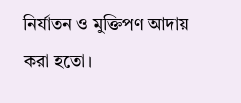নির্যাতন ও মুক্তিপণ আদায় করা হতো।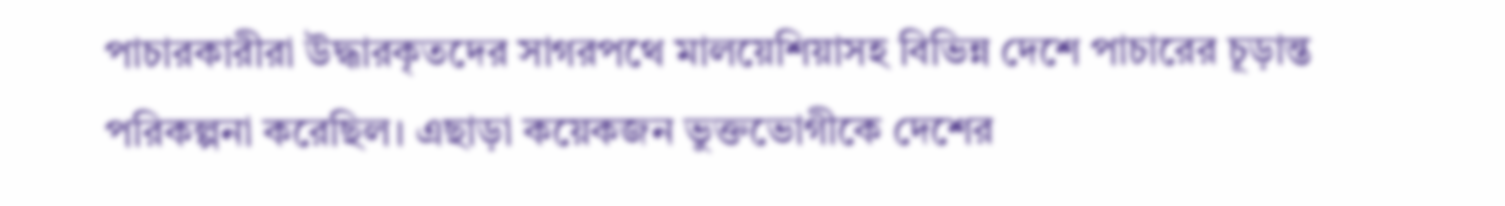পাচারকারীরা উদ্ধারকৃতদের সাগরপথে মালয়েশিয়াসহ বিভিন্ন দেশে পাচারের চূড়ান্ত পরিকল্পনা করেছিল। এছাড়া কয়েকজন ভুক্তভোগীকে দেশের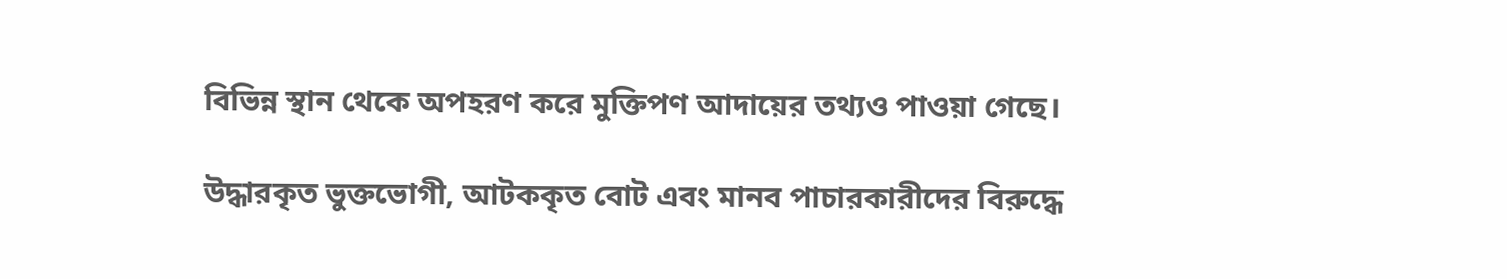বিভিন্ন স্থান থেকে অপহরণ করে মুক্তিপণ আদায়ের তথ্যও পাওয়া গেছে।

উদ্ধারকৃত ভুক্তভোগী, আটককৃত বোট এবং মানব পাচারকারীদের বিরুদ্ধে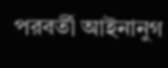পরবর্তী আইনানুগ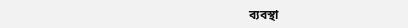ব্যবস্থা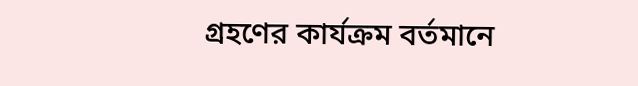গ্রহণের কার্যক্রম বর্তমানে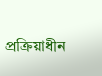প্রক্রিয়াধীন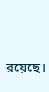রয়েছে।